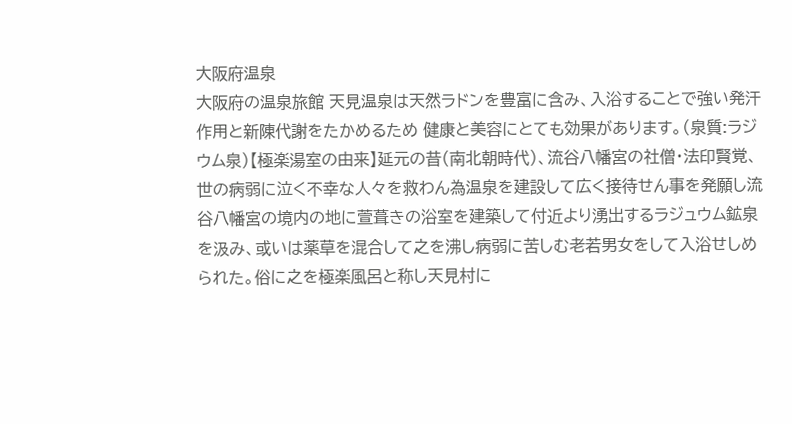大阪府温泉
大阪府の温泉旅館 天見温泉は天然ラドンを豊富に含み、入浴することで強い発汗作用と新陳代謝をたかめるため 健康と美容にとても効果があります。(泉質:ラジウム泉)【極楽湯室の由来】延元の昔(南北朝時代)、流谷八幡宮の社僧・法印賢覚、世の病弱に泣く不幸な人々を救わん為温泉を建設して広く接待せん事を発願し流谷八幡宮の境内の地に萱葺きの浴室を建築して付近より湧出するラジュウム鉱泉を汲み、或いは薬草を混合して之を沸し病弱に苦しむ老若男女をして入浴せしめられた。俗に之を極楽風呂と称し天見村に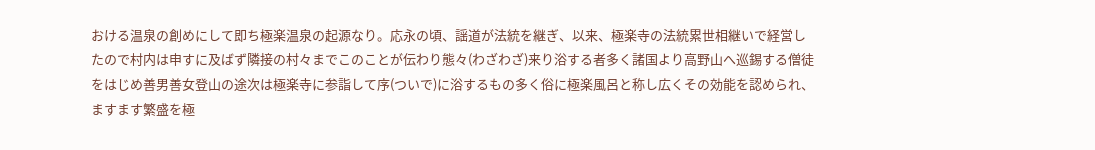おける温泉の創めにして即ち極楽温泉の起源なり。応永の頃、謡道が法統を継ぎ、以来、極楽寺の法統累世相継いで経営したので村内は申すに及ばず隣接の村々までこのことが伝わり態々(わざわざ)来り浴する者多く諸国より高野山へ巡錫する僧徒をはじめ善男善女登山の途次は極楽寺に参詣して序(ついで)に浴するもの多く俗に極楽風呂と称し広くその効能を認められ、ますます繁盛を極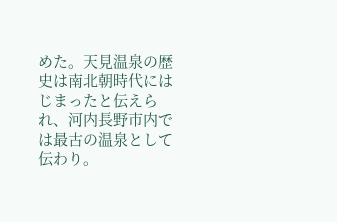めた。天見温泉の歴史は南北朝時代にはじまったと伝えられ、河内長野市内では最古の温泉として伝わり。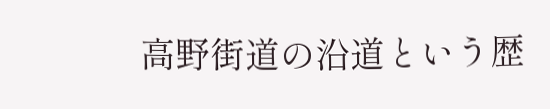高野街道の沿道という歴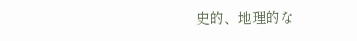史的、地理的な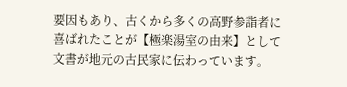要因もあり、古くから多くの高野参詣者に喜ばれたことが【極楽湯室の由来】として文書が地元の古民家に伝わっています。